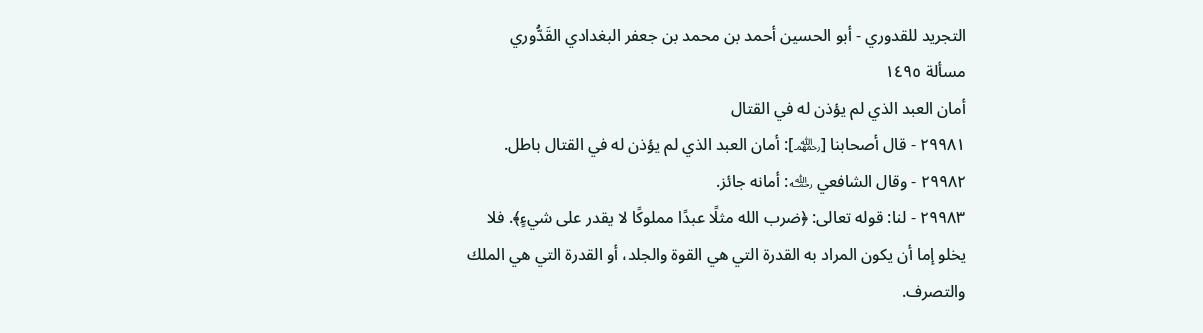التجريد للقدوري - أبو الحسين أحمد بن محمد بن جعفر البغدادي القَدُّوري
مسألة ١٤٩٥
أمان العبد الذي لم يؤذن له في القتال
٢٩٩٨١ - قال أصحابنا [﵏]: أمان العبد الذي لم يؤذن له في القتال باطل.
٢٩٩٨٢ - وقال الشافعي ﵀: أمانه جائز.
٢٩٩٨٣ - لنا: قوله تعالى: ﴿ضرب الله مثلًا عبدًا مملوكًا لا يقدر على شيءٍ﴾. فلا يخلو إما أن يكون المراد به القدرة التي هي القوة والجلد، أو القدرة التي هي الملك والتصرف.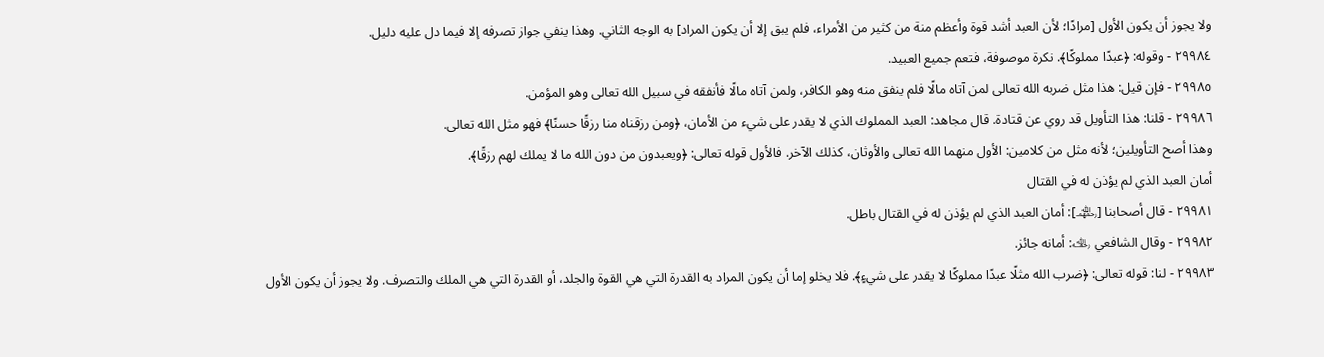ولا يجوز أن يكون الأول [مرادًا؛ لأن العبد أشد قوة وأعظم منة من كثير من الأمراء، فلم يبق إلا أن يكون المراد] به الوجه الثاني. وهذا ينفي جواز تصرفه إلا فيما دل عليه دليل.
٢٩٩٨٤ - وقوله: ﴿عبدًا مملوكًا﴾. نكرة موصوفة، فتعم جميع العبيد.
٢٩٩٨٥ - فإن قيل: هذا مثل ضربه الله تعالى لمن آتاه مالًا فلم ينفق منه وهو الكافر، ولمن آتاه مالًا فأنفقه في سبيل الله تعالى وهو المؤمن.
٢٩٩٨٦ - قلنا: هذا التأويل قد روي عن قتادة. قال مجاهد: العبد المملوك الذي لا يقدر على شيء من الأمان، ﴿ومن رزقناه منا رزقًا حسنًا﴾ فهو مثل الله تعالى.
وهذا أصح التأويلين؛ لأنه مثل من كلامين: الأول منهما الله تعالى والأوثان، كذلك الآخر. فالأول قوله تعالى: ﴿ويعبدون من دون الله ما لا يملك لهم رزقًا﴾.
أمان العبد الذي لم يؤذن له في القتال
٢٩٩٨١ - قال أصحابنا [﵏]: أمان العبد الذي لم يؤذن له في القتال باطل.
٢٩٩٨٢ - وقال الشافعي ﵀: أمانه جائز.
٢٩٩٨٣ - لنا: قوله تعالى: ﴿ضرب الله مثلًا عبدًا مملوكًا لا يقدر على شيءٍ﴾. فلا يخلو إما أن يكون المراد به القدرة التي هي القوة والجلد، أو القدرة التي هي الملك والتصرف. ولا يجوز أن يكون الأول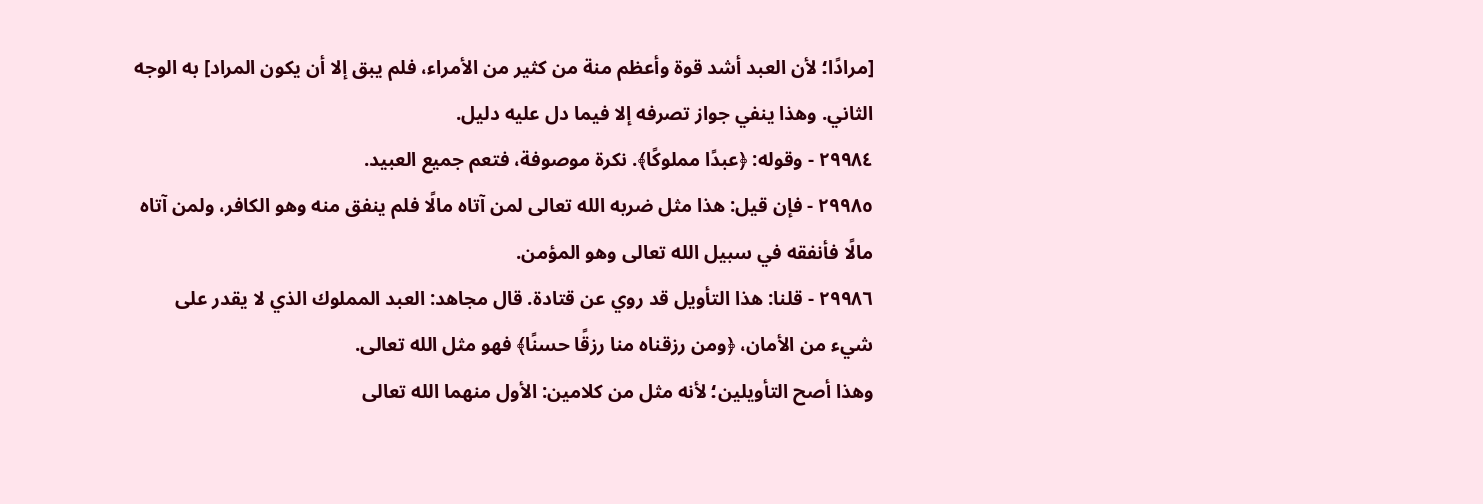[مرادًا؛ لأن العبد أشد قوة وأعظم منة من كثير من الأمراء، فلم يبق إلا أن يكون المراد] به الوجه الثاني. وهذا ينفي جواز تصرفه إلا فيما دل عليه دليل.
٢٩٩٨٤ - وقوله: ﴿عبدًا مملوكًا﴾. نكرة موصوفة، فتعم جميع العبيد.
٢٩٩٨٥ - فإن قيل: هذا مثل ضربه الله تعالى لمن آتاه مالًا فلم ينفق منه وهو الكافر، ولمن آتاه مالًا فأنفقه في سبيل الله تعالى وهو المؤمن.
٢٩٩٨٦ - قلنا: هذا التأويل قد روي عن قتادة. قال مجاهد: العبد المملوك الذي لا يقدر على شيء من الأمان، ﴿ومن رزقناه منا رزقًا حسنًا﴾ فهو مثل الله تعالى.
وهذا أصح التأويلين؛ لأنه مثل من كلامين: الأول منهما الله تعالى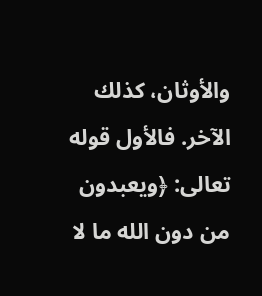والأوثان، كذلك الآخر. فالأول قوله تعالى: ﴿ويعبدون من دون الله ما لا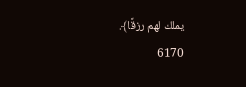يملك لهم رزقًا﴾.
6170